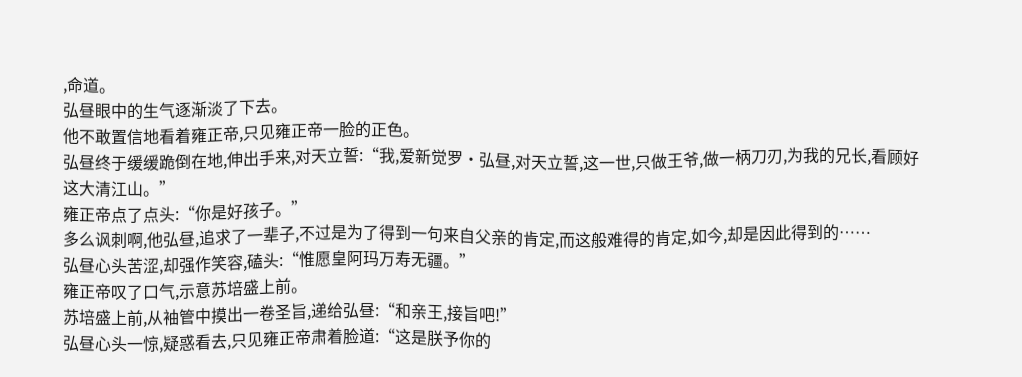,命道。
弘昼眼中的生气逐渐淡了下去。
他不敢置信地看着雍正帝,只见雍正帝一脸的正色。
弘昼终于缓缓跪倒在地,伸出手来,对天立誓:“我,爱新觉罗·弘昼,对天立誓,这一世,只做王爷,做一柄刀刃,为我的兄长,看顾好这大清江山。”
雍正帝点了点头:“你是好孩子。”
多么讽刺啊,他弘昼,追求了一辈子,不过是为了得到一句来自父亲的肯定,而这般难得的肯定,如今,却是因此得到的……
弘昼心头苦涩,却强作笑容,磕头:“惟愿皇阿玛万寿无疆。”
雍正帝叹了口气,示意苏培盛上前。
苏培盛上前,从袖管中摸出一卷圣旨,递给弘昼:“和亲王,接旨吧!”
弘昼心头一惊,疑惑看去,只见雍正帝肃着脸道:“这是朕予你的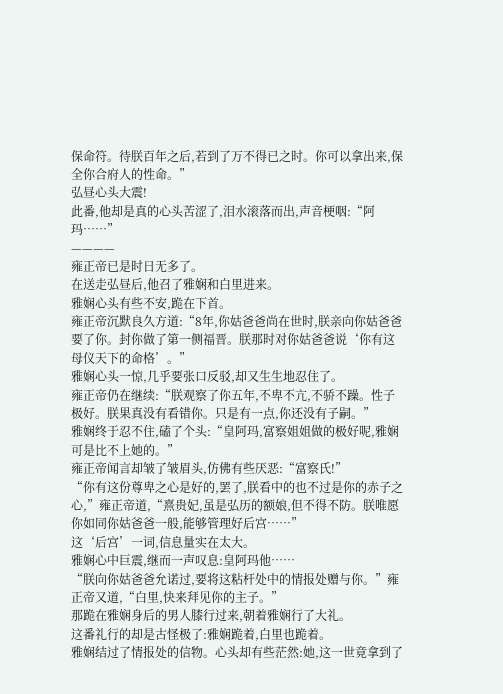保命符。待朕百年之后,若到了万不得已之时。你可以拿出来,保全你合府人的性命。”
弘昼心头大震!
此番,他却是真的心头苦涩了,泪水滚落而出,声音梗咽:“阿玛……”
————
雍正帝已是时日无多了。
在送走弘昼后,他召了雅娴和白里进来。
雅娴心头有些不安,跪在下首。
雍正帝沉默良久方道:“8年,你姑爸爸尚在世时,朕亲向你姑爸爸要了你。封你做了第一侧福晋。朕那时对你姑爸爸说‘你有这母仪天下的命格’。”
雅娴心头一惊,几乎要张口反驳,却又生生地忍住了。
雍正帝仍在继续:“朕观察了你五年,不卑不亢,不骄不躁。性子极好。朕果真没有看错你。只是有一点,你还没有子嗣。”
雅娴终于忍不住,磕了个头:“皇阿玛,富察姐姐做的极好呢,雅娴可是比不上她的。”
雍正帝闻言却皱了皱眉头,仿佛有些厌恶:“富察氏!”
“你有这份尊卑之心是好的,罢了,朕看中的也不过是你的赤子之心,”雍正帝道,“熹贵妃,虽是弘历的额娘,但不得不防。朕唯愿你如同你姑爸爸一般,能够管理好后宫……”
这‘后宫’一词,信息量实在太大。
雅娴心中巨震,继而一声叹息:皇阿玛他……
“朕向你姑爸爸允诺过,要将这粘杆处中的情报处赠与你。”雍正帝又道,“白里,快来拜见你的主子。”
那跪在雅娴身后的男人膝行过来,朝着雅娴行了大礼。
这番礼行的却是古怪极了:雅娴跪着,白里也跪着。
雅娴结过了情报处的信物。心头却有些茫然:她,这一世竟拿到了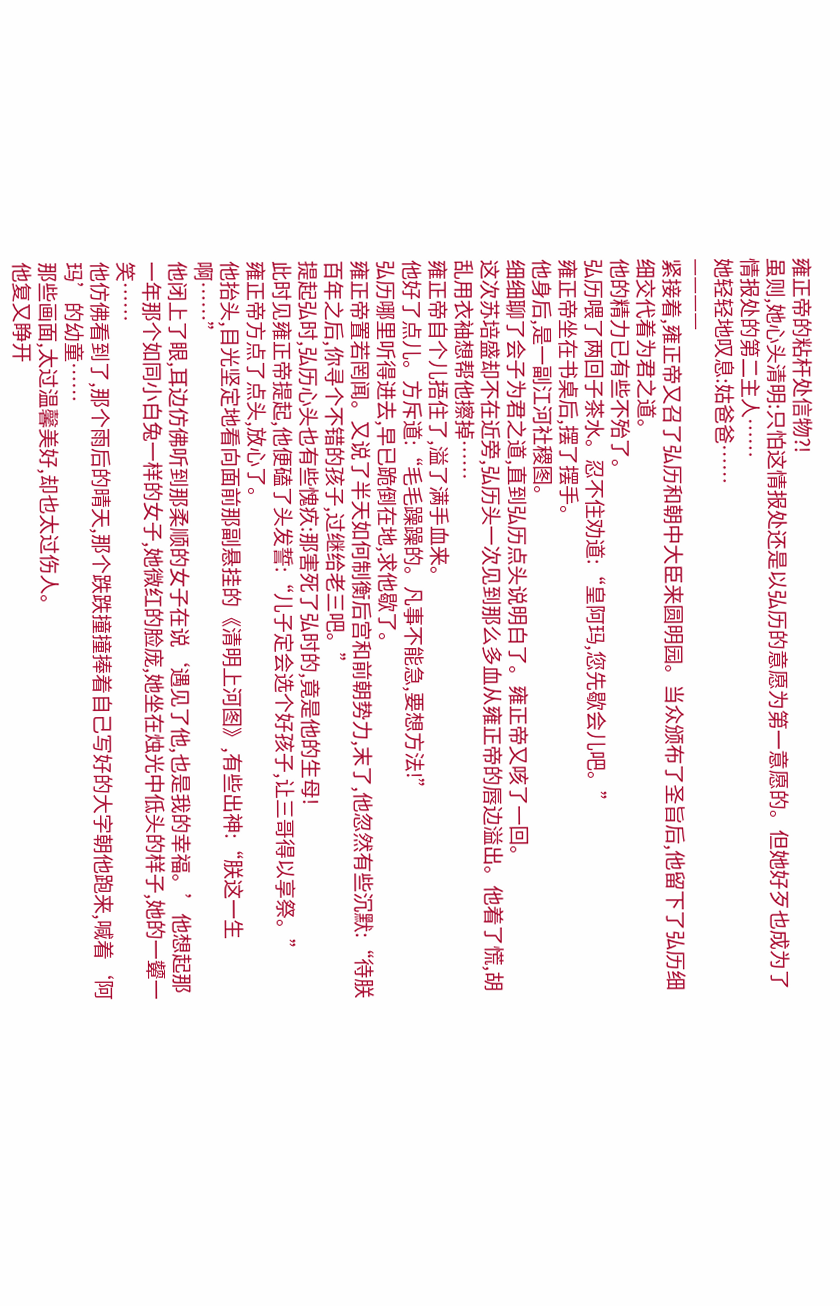雍正帝的粘杆处信物?!
虽则,她心头清明:只怕这情报处还是以弘历的意愿为第一意愿的。但她好歹也成为了情报处的第二主人……
她轻轻地叹息:姑爸爸……
————
紧接着,雍正帝又召了弘历和朝中大臣来圆明园。当众颁布了圣旨后,他留下了弘历细细交代着为君之道。
他的精力已有些不殆了。
弘历喂了两回子茶水。忍不住劝道:“皇阿玛,您先歇会儿吧。”
雍正帝坐在书桌后,摆了摆手。
他身后,是一副江河社稷图。
细细聊了会子为君之道,直到弘历点头说明白了。雍正帝又咳了一回。
这次苏培盛却不在近旁,弘历头一次见到那么多血从雍正帝的唇边溢出。他着了慌,胡乱用衣袖想帮他擦掉……
雍正帝自个儿捂住了,溢了满手血来。
他好了点儿。方斥道:“毛毛躁躁的。凡事不能急,要想方法!”
弘历哪里听得进去,早已跪倒在地,求他歇了。
雍正帝置若罔闻。又说了半天如何制衡后宫和前朝势力,末了,他忽然有些沉默:“待朕百年之后,你寻个不错的孩子,过继给老三吧。”
提起弘时,弘历心头也有些愧疚:那害死了弘时的,竟是他的生母!
此时见雍正帝提起,他便磕了头发誓:“儿子定会选个好孩子,让三哥得以享祭。”
雍正帝方点了点头,放心了。
他抬头,目光坚定地看向面前那副悬挂的《清明上河图》,有些出神:“朕这一生啊……”
他闭上了眼,耳边仿佛听到那柔顺的女子在说‘遇见了他,也是我的幸福。’他想起那一年那个如同小白兔一样的女子,她微红的脸庞,她坐在烛光中低头的样子,她的一颦一笑……
他仿佛看到了,那个雨后的晴天,那个跌跌撞撞捧着自己写好的大字朝他跑来,喊着‘阿玛’的幼童……
那些画面,太过温馨美好,却也太过伤人。
他复又睁开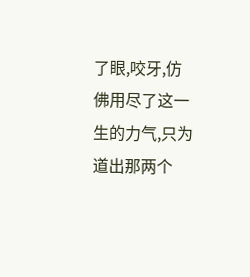了眼,咬牙,仿佛用尽了这一生的力气,只为道出那两个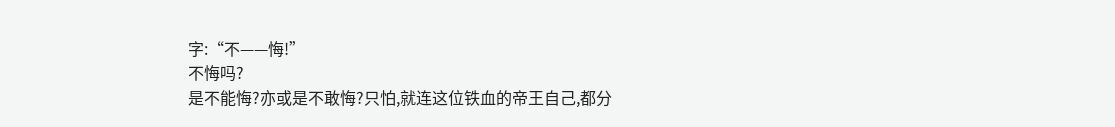字:“不——悔!”
不悔吗?
是不能悔?亦或是不敢悔?只怕,就连这位铁血的帝王自己,都分